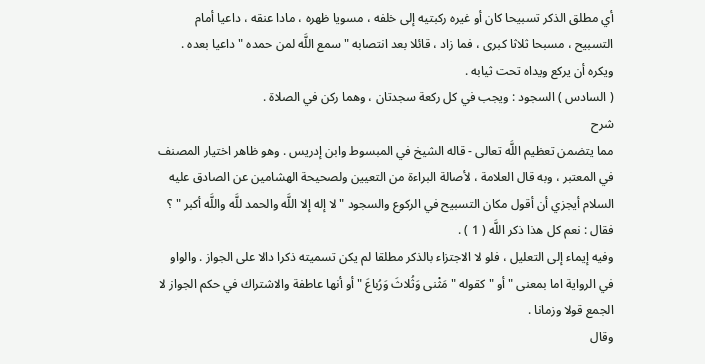أي مطلق الذكر تسبيحا كان أو غيره ركبتيه إلى خلفه ، مسويا ظهره ، مادا عنقه ، داعيا أمام التسبيح ، مسبحا ثلاثا كبرى ، فما زاد ، قائلا بعد انتصابه " سمع اللَّه لمن حمده " داعيا بعده . ويكره أن يركع ويداه تحت ثيابه .
( السادس ) السجود : ويجب في كل ركعة سجدتان ، وهما ركن في الصلاة .
شرح
مما يتضمن تعظيم اللَّه تعالى - قاله الشيخ في المبسوط وابن إدريس . وهو ظاهر اختيار المصنف في المعتبر ، وبه قال العلامة ، لأصالة البراءة من التعيين ولصحيحة الهشامين عن الصادق عليه السلام أيجزي أن أقول مكان التسبيح في الركوع والسجود " لا إله إلا اللَّه والحمد للَّه واللَّه أكبر " ؟ فقال : نعم كل هذا ذكر اللَّه ( 1 ) .
وفيه إيماء إلى التعليل ، فلو لا الاجتزاء بالذكر مطلقا لم يكن تسميته ذكرا دالا على الجواز . والواو في الرواية اما بمعنى " أو " كقوله " مَثْنى وَثُلاثَ وَرُباعَ " أو أنها عاطفة والاشتراك في حكم الجواز لا الجمع قولا وزمانا .
وقال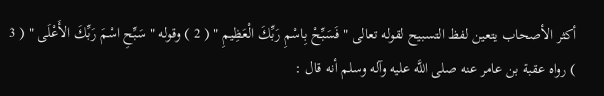أكثر الأصحاب يتعين لفظ التسبيح لقوله تعالى " فَسَبِّحْ بِاسْمِ رَبِّكَ الْعَظِيمِ " ( 2 ) وقوله " سَبِّحِ اسْمَ رَبِّكَ الأَعْلَى " ( 3 ) رواه عقبة بن عامر عنه صلى اللَّه عليه وآله وسلم أنه قال :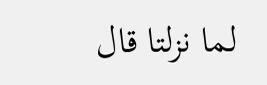لما نزلتا قال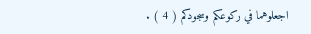اجعلوهما في ركوعكم وسجودكم ( 4 ) .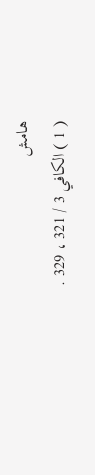هامش
( 1 ) الكافي 3 / 321 ، 329 .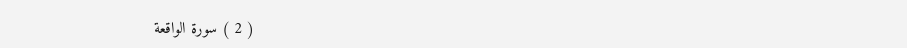( 2 ) سورة الواقعة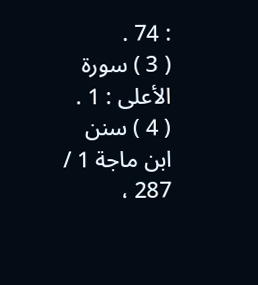: 74 .
( 3 ) سورة الأعلى : 1 .
( 4 ) سنن ابن ماجة 1 / 287 ،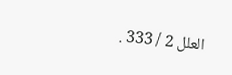العلل 2 / 333 .